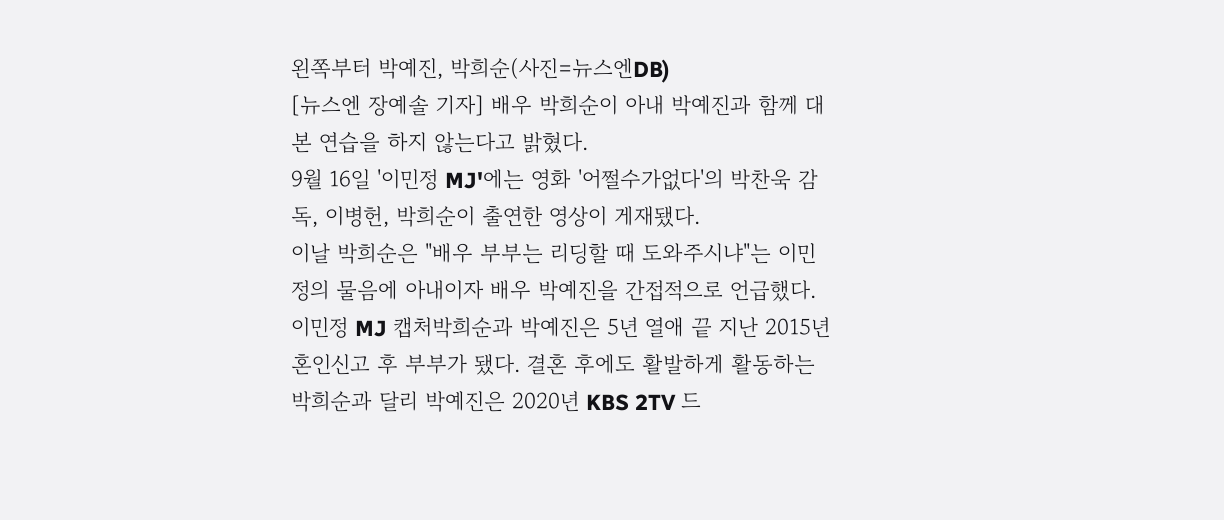왼쪽부터 박예진, 박희순(사진=뉴스엔DB)
[뉴스엔 장예솔 기자] 배우 박희순이 아내 박예진과 함께 대본 연습을 하지 않는다고 밝혔다.
9월 16일 '이민정 MJ'에는 영화 '어쩔수가없다'의 박찬욱 감독, 이병헌, 박희순이 출연한 영상이 게재됐다.
이날 박희순은 "배우 부부는 리딩할 때 도와주시냐"는 이민정의 물음에 아내이자 배우 박예진을 간접적으로 언급했다.
이민정 MJ 캡처박희순과 박예진은 5년 열애 끝 지난 2015년 혼인신고 후 부부가 됐다. 결혼 후에도 활발하게 활동하는 박희순과 달리 박예진은 2020년 KBS 2TV 드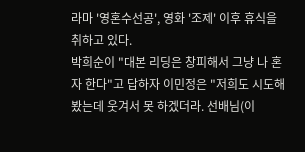라마 '영혼수선공', 영화 '조제' 이후 휴식을 취하고 있다.
박희순이 "대본 리딩은 창피해서 그냥 나 혼자 한다"고 답하자 이민정은 "저희도 시도해 봤는데 웃겨서 못 하겠더라. 선배님(이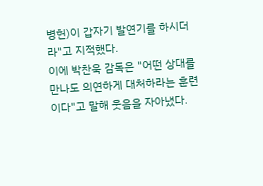병헌)이 갑자기 발연기를 하시더라"고 지적했다.
이에 박찬욱 감독은 "어떤 상대를 만나도 의연하게 대처하라는 훈련이다"고 말해 웃음을 자아냈다.